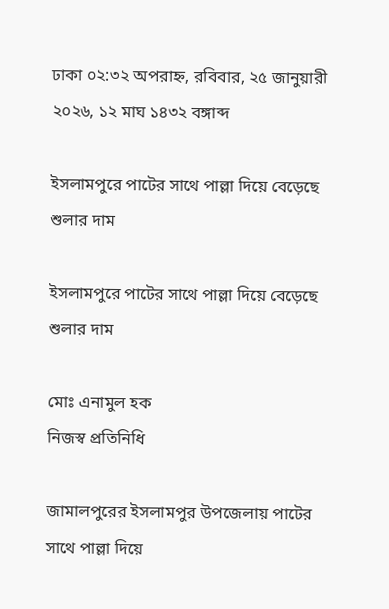ঢাকা ০২:৩২ অপরাহ্ন, রবিবার, ২৫ জানুয়ারী ২০২৬, ১২ মাঘ ১৪৩২ বঙ্গাব্দ

ইসলামপুরে পাটের সাথে পাল্লা দিয়ে বেড়েছে শুলার দাম

ইসলামপুরে পাটের সাথে পাল্লা দিয়ে বেড়েছে শুলার দাম

মোঃ এনামুল হক
নিজস্ব প্রতিনিধি

জামালপুরের ইসলামপুর উপজেলায় পাটের সাথে পাল্লা দিয়ে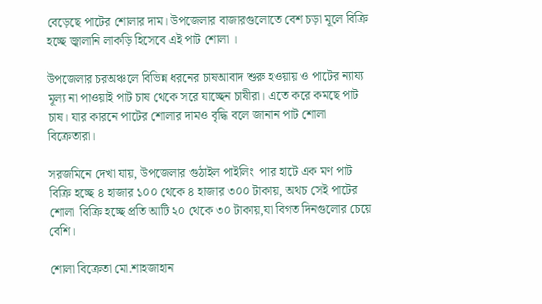বেড়েছে পাটের শোলার দাম। উপজেলার বাজারগুলোতে বেশ চড়া মূলে বিক্রি হচ্ছে জ্বালানি লাকড়ি হিসেবে এই পাট শোলা ।

উপজেলার চরঅঞ্চলে বিভিন্ন ধরনের চাষআবাদ শুরু হওয়ায় ও পাটের ন্যায্য মূল্য না পাওয়াই পাট চাষ থেকে সরে যাচ্ছেন চাষীরা। এতে করে কমছে পাট চাষ। যার কারনে পাটের শোলার দামও বৃদ্ধি বলে জানান পাট শোলা বিক্রেতারা।

সরজমিনে দেখা যায়, উপজেলার গুঠাইল পাইলিং  পার হাটে এক মণ পাট বিক্রি হচ্ছে ৪ হাজার ১০০ থেকে ৪ হাজার ৩০০ টাকায়, অথচ সেই পাটের শোলা  বিক্রি হচ্ছে প্রতি আটি ২০ থেকে ৩০ টাকায়,যা বিগত দিনগুলোর চেয়ে বেশি।

শোলা বিক্রেতা মো.শাহজাহান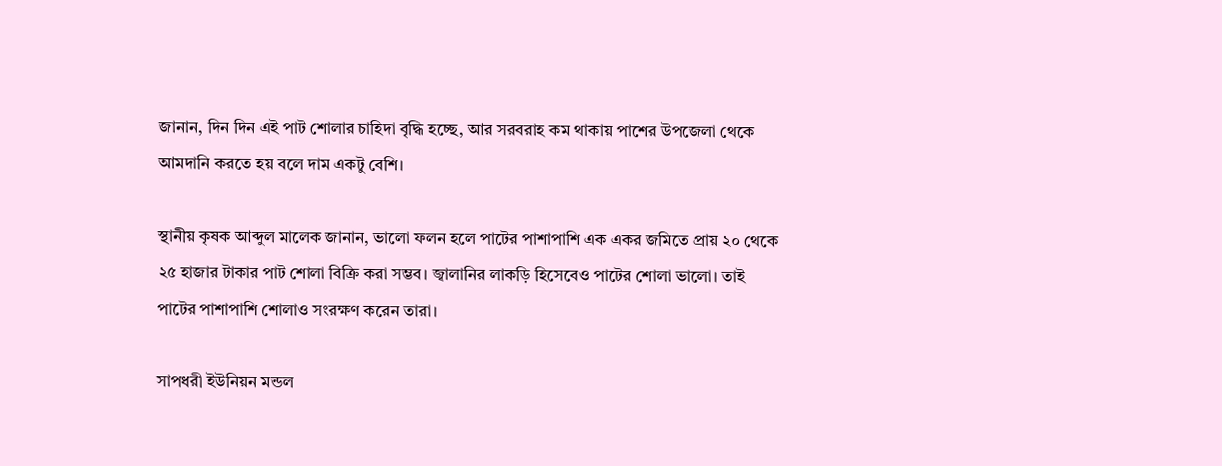জানান, দিন দিন এই পাট শোলার চাহিদা বৃদ্ধি হচ্ছে, আর সরবরাহ কম থাকায় পাশের উপজেলা থেকে আমদানি করতে হয় বলে দাম একটু বেশি।

স্থানীয় কৃষক আব্দুল মালেক জানান, ভালো ফলন হলে পাটের পাশাপাশি এক একর জমিতে প্রায় ২০ থেকে ২৫ হাজার টাকার পাট শোলা বিক্রি করা সম্ভব। জ্বালানির লাকড়ি হিসেবেও পাটের শোলা ভালো। তাই পাটের পাশাপাশি শোলাও সংরক্ষণ করেন তারা।

সাপধরী ইউনিয়ন মন্ডল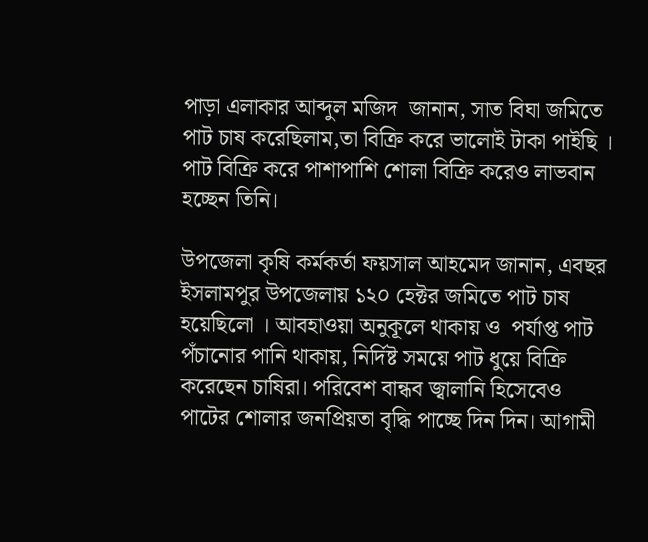পাড়া এলাকার আব্দুল মজিদ  জানান, সাত বিঘা জমিতে পাট চাষ করেছিলাম,তা বিক্রি করে ভালোই টাকা পাইছি । পাট বিক্রি করে পাশাপাশি শোলা বিক্রি করেও লাভবান হচ্ছেন তিনি।

উপজেলা কৃষি কর্মকর্তা ফয়সাল আহমেদ জানান, এবছর ইসলামপুর উপজেলায় ১২০ হেক্টর জমিতে পাট চাষ হয়েছিলো । আবহাওয়া অনুকূলে থাকায় ও  পর্যাপ্ত পাট পঁচানোর পানি থাকায়, নির্দিষ্ট সময়ে পাট ধুয়ে বিক্রি করেছেন চাষিরা। পরিবেশ বান্ধব জ্বালানি হিসেবেও পাটের শোলার জনপ্রিয়তা বৃদ্ধি পাচ্ছে দিন দিন। আগামী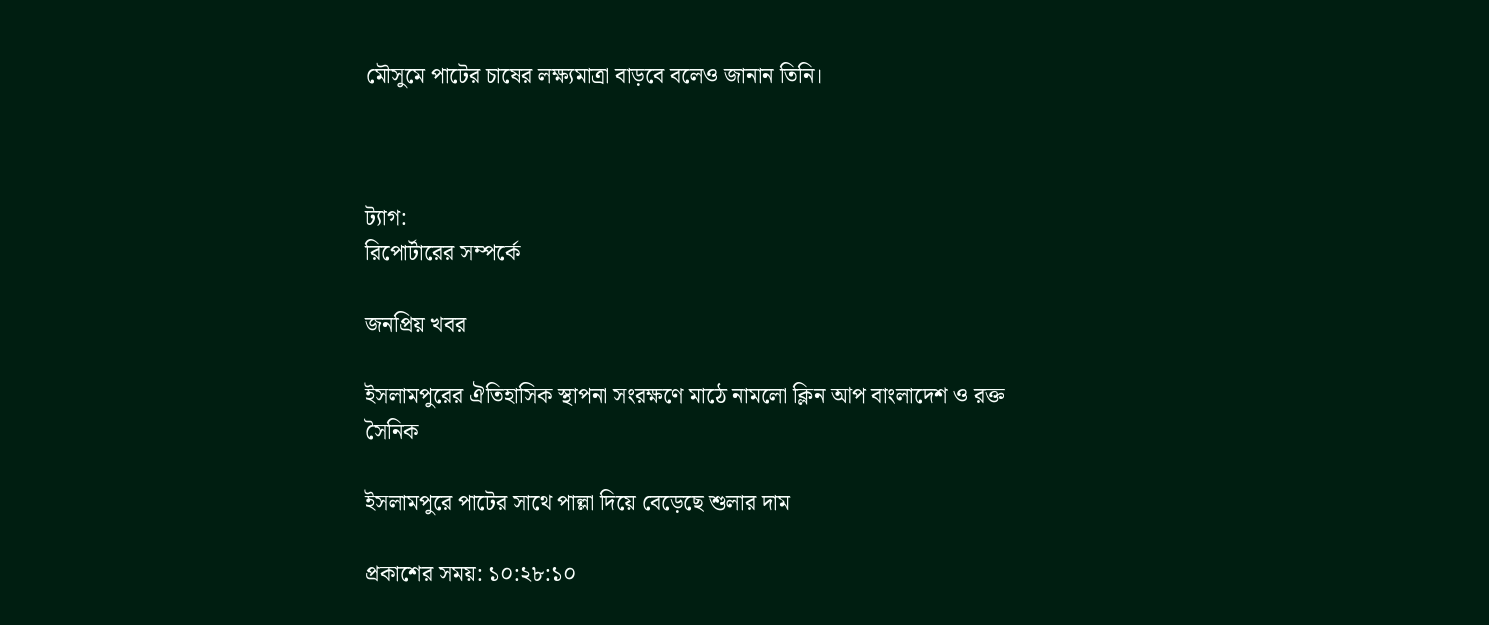মৌসুমে পাটের চাষের লক্ষ্যমাত্রা বাড়বে বলেও জানান তিনি।



ট্যাগ:
রিপোর্টারের সম্পর্কে

জনপ্রিয় খবর

ইসলামপুরের ঐতিহাসিক স্থাপনা সংরক্ষণে মাঠে নামলো ক্লিন আপ বাংলাদেশ ও রক্ত সৈনিক

ইসলামপুরে পাটের সাথে পাল্লা দিয়ে বেড়েছে শুলার দাম

প্রকাশের সময়: ১০:২৮:১০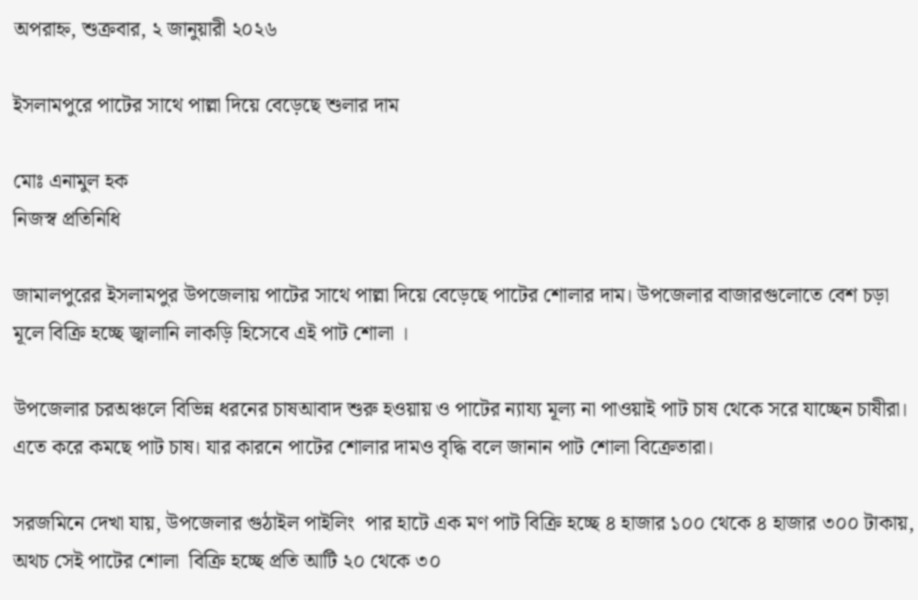অপরাহ্ন, শুক্রবার, ২ জানুয়ারী ২০২৬

ইসলামপুরে পাটের সাথে পাল্লা দিয়ে বেড়েছে শুলার দাম

মোঃ এনামুল হক
নিজস্ব প্রতিনিধি

জামালপুরের ইসলামপুর উপজেলায় পাটের সাথে পাল্লা দিয়ে বেড়েছে পাটের শোলার দাম। উপজেলার বাজারগুলোতে বেশ চড়া মূলে বিক্রি হচ্ছে জ্বালানি লাকড়ি হিসেবে এই পাট শোলা ।

উপজেলার চরঅঞ্চলে বিভিন্ন ধরনের চাষআবাদ শুরু হওয়ায় ও পাটের ন্যায্য মূল্য না পাওয়াই পাট চাষ থেকে সরে যাচ্ছেন চাষীরা। এতে করে কমছে পাট চাষ। যার কারনে পাটের শোলার দামও বৃদ্ধি বলে জানান পাট শোলা বিক্রেতারা।

সরজমিনে দেখা যায়, উপজেলার গুঠাইল পাইলিং  পার হাটে এক মণ পাট বিক্রি হচ্ছে ৪ হাজার ১০০ থেকে ৪ হাজার ৩০০ টাকায়, অথচ সেই পাটের শোলা  বিক্রি হচ্ছে প্রতি আটি ২০ থেকে ৩০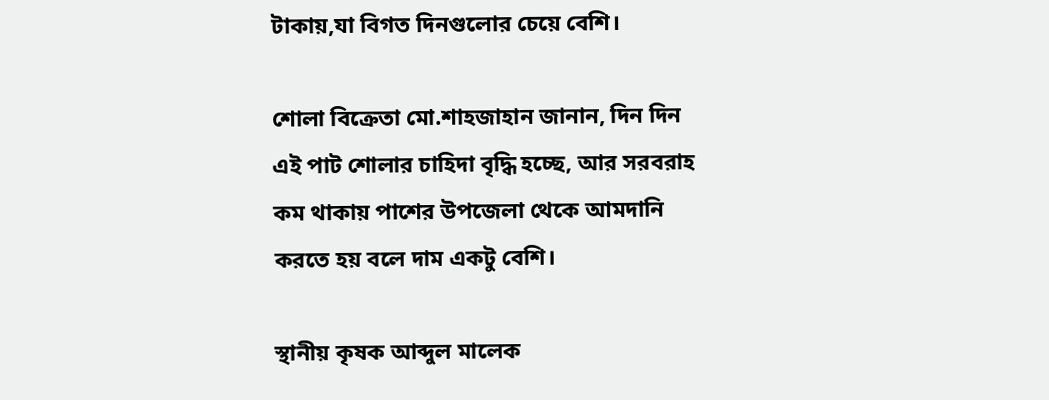টাকায়,যা বিগত দিনগুলোর চেয়ে বেশি।

শোলা বিক্রেতা মো.শাহজাহান জানান, দিন দিন এই পাট শোলার চাহিদা বৃদ্ধি হচ্ছে, আর সরবরাহ কম থাকায় পাশের উপজেলা থেকে আমদানি করতে হয় বলে দাম একটু বেশি।

স্থানীয় কৃষক আব্দুল মালেক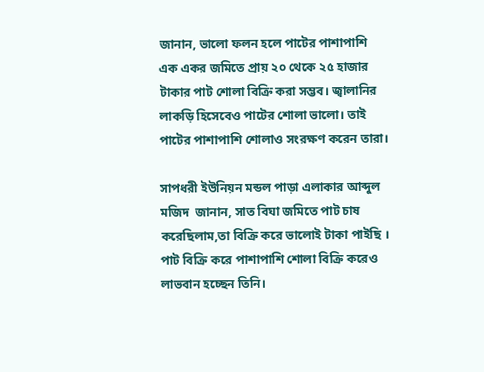জানান, ভালো ফলন হলে পাটের পাশাপাশি এক একর জমিতে প্রায় ২০ থেকে ২৫ হাজার টাকার পাট শোলা বিক্রি করা সম্ভব। জ্বালানির লাকড়ি হিসেবেও পাটের শোলা ভালো। তাই পাটের পাশাপাশি শোলাও সংরক্ষণ করেন তারা।

সাপধরী ইউনিয়ন মন্ডল পাড়া এলাকার আব্দুল মজিদ  জানান, সাত বিঘা জমিতে পাট চাষ করেছিলাম,তা বিক্রি করে ভালোই টাকা পাইছি । পাট বিক্রি করে পাশাপাশি শোলা বিক্রি করেও লাভবান হচ্ছেন তিনি।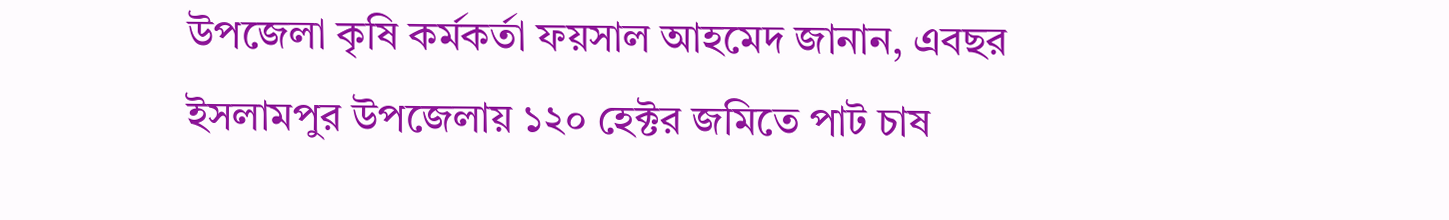উপজেলা কৃষি কর্মকর্তা ফয়সাল আহমেদ জানান, এবছর ইসলামপুর উপজেলায় ১২০ হেক্টর জমিতে পাট চাষ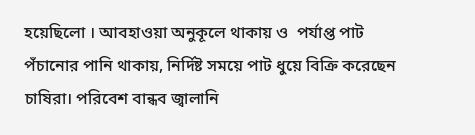হয়েছিলো । আবহাওয়া অনুকূলে থাকায় ও  পর্যাপ্ত পাট পঁচানোর পানি থাকায়, নির্দিষ্ট সময়ে পাট ধুয়ে বিক্রি করেছেন চাষিরা। পরিবেশ বান্ধব জ্বালানি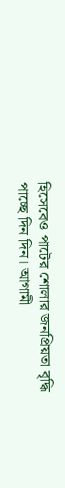হিসেবেও পাটের শোলার জনপ্রিয়তা বৃদ্ধি পাচ্ছে দিন দিন। আগামী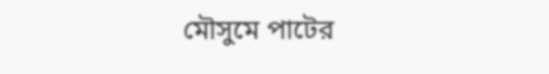মৌসুমে পাটের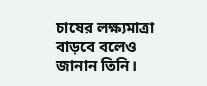চাষের লক্ষ্যমাত্রা বাড়বে বলেও জানান তিনি।